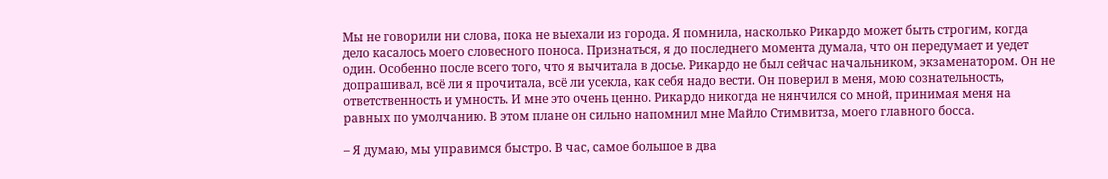Мы не говорили ни слова, пока не выехали из города. Я помнила, насколько Рикардо может быть строгим, когда дело касалось моего словесного поноса. Признаться, я до последнего момента думала, что он передумает и уедет один. Особенно после всего того, что я вычитала в досье. Рикардо не был сейчас начальником, экзаменатором. Он не допрашивал, всё ли я прочитала, всё ли усекла, как себя надо вести. Он поверил в меня, мою сознательность, ответственность и умность. И мне это очень ценно. Рикардо никогда не нянчился со мной, принимая меня на равных по умолчанию. В этом плане он сильно напомнил мне Майло Стимвитза, моего главного босса.

– Я думаю, мы управимся быстро. В час, самое большое в два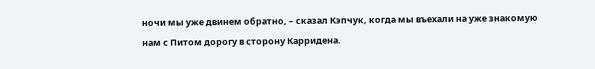ночи мы уже двинем обратно, – сказал Кэпчук, когда мы въехали на уже знакомую нам с Питом дорогу в сторону Карридена.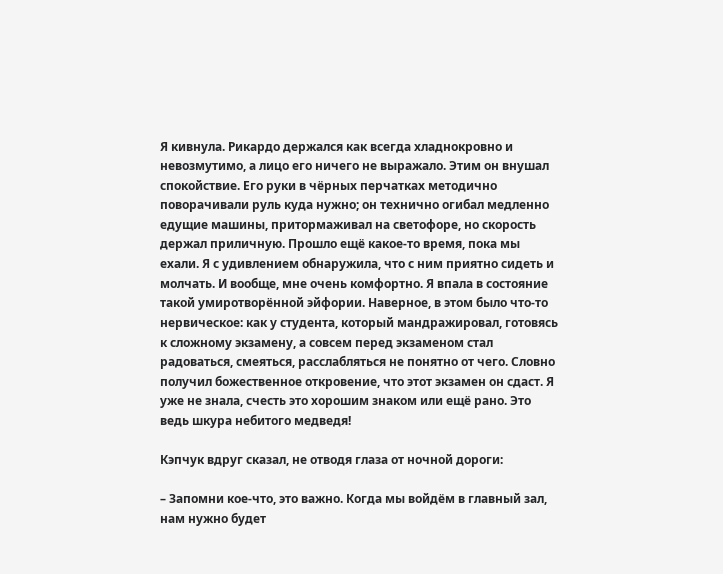Я кивнула. Рикардо держался как всегда хладнокровно и невозмутимо, а лицо его ничего не выражало. Этим он внушал спокойствие. Его руки в чёрных перчатках методично поворачивали руль куда нужно; он технично огибал медленно едущие машины, притормаживал на светофоре, но скорость держал приличную. Прошло ещё какое-то время, пока мы ехали. Я с удивлением обнаружила, что с ним приятно сидеть и молчать. И вообще, мне очень комфортно. Я впала в состояние такой умиротворённой эйфории. Наверное, в этом было что-то нервическое: как у студента, который мандражировал, готовясь к сложному экзамену, а совсем перед экзаменом стал радоваться, смеяться, расслабляться не понятно от чего. Словно получил божественное откровение, что этот экзамен он сдаст. Я уже не знала, счесть это хорошим знаком или ещё рано. Это ведь шкура небитого медведя!

Кэпчук вдруг сказал, не отводя глаза от ночной дороги:

– Запомни кое-что, это важно. Когда мы войдём в главный зал, нам нужно будет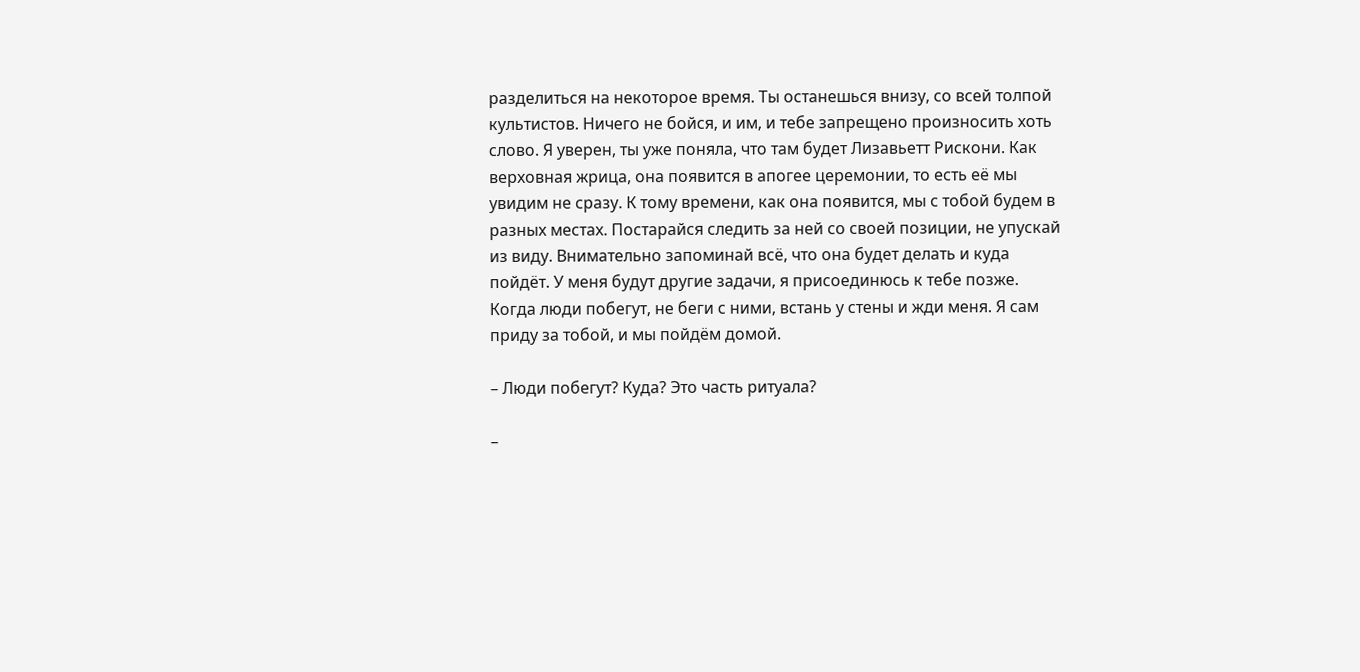разделиться на некоторое время. Ты останешься внизу, со всей толпой культистов. Ничего не бойся, и им, и тебе запрещено произносить хоть слово. Я уверен, ты уже поняла, что там будет Лизавьетт Рискони. Как верховная жрица, она появится в апогее церемонии, то есть её мы увидим не сразу. К тому времени, как она появится, мы с тобой будем в разных местах. Постарайся следить за ней со своей позиции, не упускай из виду. Внимательно запоминай всё, что она будет делать и куда пойдёт. У меня будут другие задачи, я присоединюсь к тебе позже. Когда люди побегут, не беги с ними, встань у стены и жди меня. Я сам приду за тобой, и мы пойдём домой.

– Люди побегут? Куда? Это часть ритуала?

–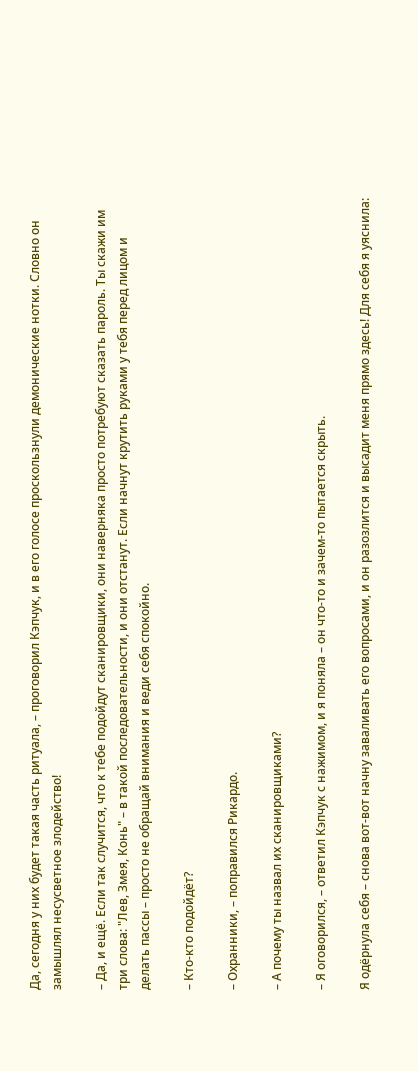Да, сегодня у них будет такая часть ритуала, – проговорил Кэпчук, и в его голосе проскользнули демонические нотки. Словно он замышлял несусветное злодейство!

– Да, и ещё. Если так случится, что к тебе подойдут сканировщики, они наверняка просто потребуют сказать пароль. Ты скажи им три слова: "Лев, Змея, Конь" – в такой последовательности, и они отстанут. Если начнут крутить руками у тебя перед лицом и делать пассы – просто не обращай внимания и веди себя спокойно.

– Кто-кто подойдёт?

– Охранники, – поправился Рикардо.

– А почему ты назвал их сканировщиками?

– Я оговорился, – ответил Кэпчук с нажимом, и я поняла – он что-то и зачем-то пытается скрыть.

Я одёрнула себя – снова вот-вот начну заваливать его вопросами, и он разозлится и высадит меня прямо здесь! Для себя я уяснила: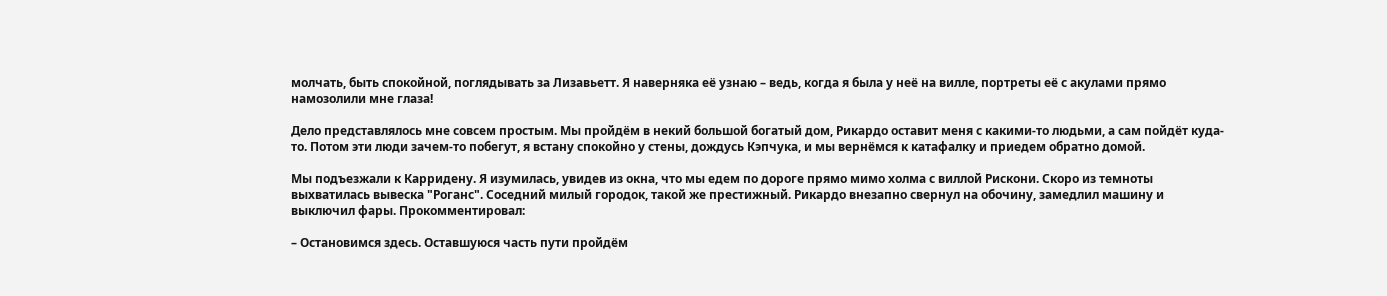молчать, быть спокойной, поглядывать за Лизавьетт. Я наверняка её узнаю – ведь, когда я была у неё на вилле, портреты её с акулами прямо намозолили мне глаза!

Дело представлялось мне совсем простым. Мы пройдём в некий большой богатый дом, Рикардо оставит меня с какими-то людьми, а сам пойдёт куда-то. Потом эти люди зачем-то побегут, я встану спокойно у стены, дождусь Кэпчука, и мы вернёмся к катафалку и приедем обратно домой.

Мы подъезжали к Карридену. Я изумилась, увидев из окна, что мы едем по дороге прямо мимо холма с виллой Рискони. Скоро из темноты выхватилась вывеска "Роганс". Соседний милый городок, такой же престижный. Рикардо внезапно свернул на обочину, замедлил машину и выключил фары. Прокомментировал:

– Остановимся здесь. Оставшуюся часть пути пройдём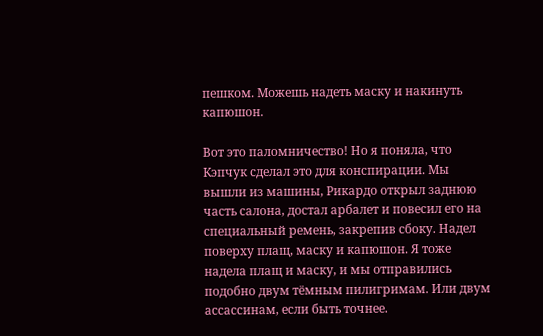пешком. Можешь надеть маску и накинуть капюшон.

Вот это паломничество! Но я поняла, что Кэпчук сделал это для конспирации. Мы вышли из машины, Рикардо открыл заднюю часть салона, достал арбалет и повесил его на специальный ремень, закрепив сбоку. Надел поверху плащ, маску и капюшон. Я тоже надела плащ и маску, и мы отправились подобно двум тёмным пилигримам. Или двум ассассинам, если быть точнее.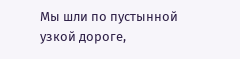Мы шли по пустынной узкой дороге,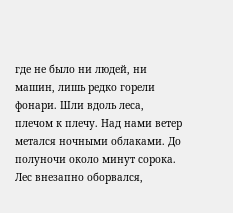где не было ни людей, ни машин, лишь редко горели фонари. Шли вдоль леса, плечом к плечу. Над нами ветер метался ночными облаками. До полуночи около минут сорока. Лес внезапно оборвался,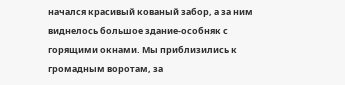начался красивый кованый забор, а за ним виднелось большое здание-особняк с горящими окнами. Мы приблизились к громадным воротам, за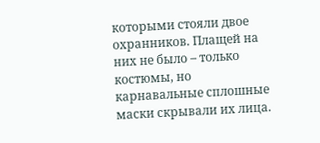которыми стояли двое охранников. Плащей на них не было – только костюмы, но карнавальные сплошные маски скрывали их лица.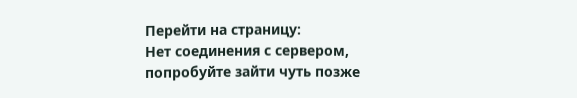Перейти на страницу:
Нет соединения с сервером, попробуйте зайти чуть позже